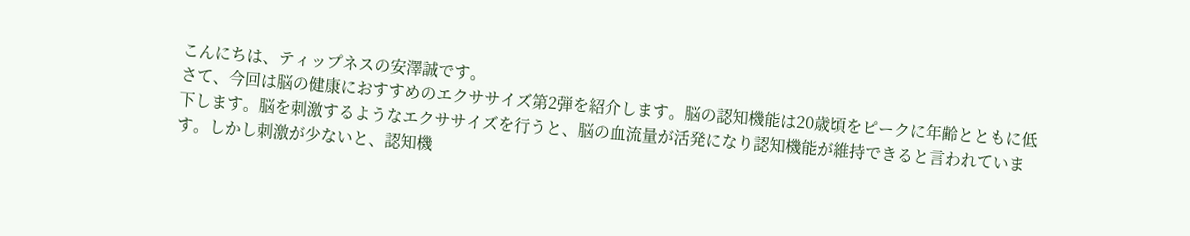こんにちは、ティップネスの安澤誠です。
さて、今回は脳の健康におすすめのエクササイズ第2弾を紹介します。脳の認知機能は20歳頃をピークに年齢とともに低下します。脳を刺激するようなエクササイズを行うと、脳の血流量が活発になり認知機能が維持できると言われています。しかし刺激が少ないと、認知機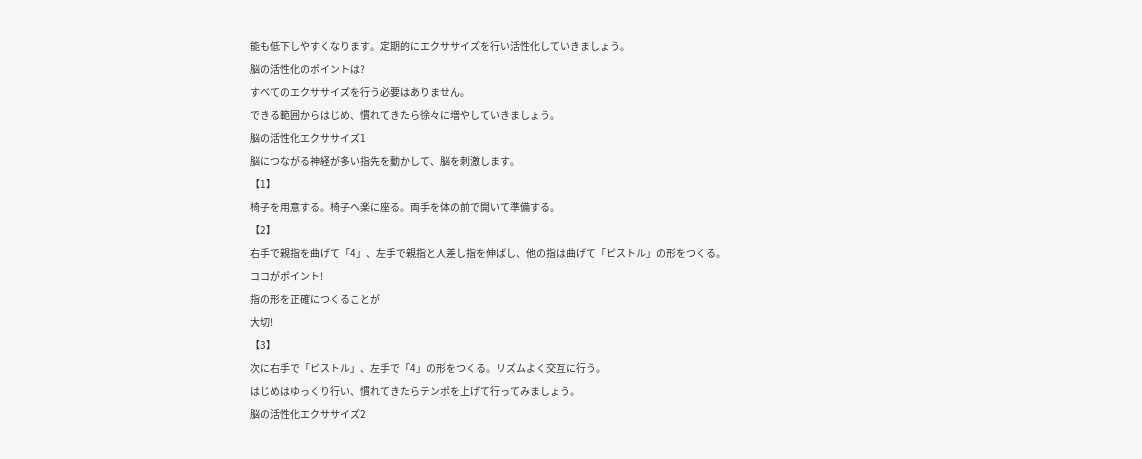能も低下しやすくなります。定期的にエクササイズを行い活性化していきましょう。
脳の活性化のポイントは?
すべてのエクササイズを行う必要はありません。
できる範囲からはじめ、慣れてきたら徐々に増やしていきましょう。
脳の活性化エクササイズ1
脳につながる神経が多い指先を動かして、脳を刺激します。
【1】
椅子を用意する。椅子へ楽に座る。両手を体の前で開いて準備する。
【2】
右手で親指を曲げて「4」、左手で親指と人差し指を伸ばし、他の指は曲げて「ピストル」の形をつくる。
ココがポイント!
指の形を正確につくることが
大切!
【3】
次に右手で「ピストル」、左手で「4」の形をつくる。リズムよく交互に行う。
はじめはゆっくり行い、慣れてきたらテンポを上げて行ってみましょう。
脳の活性化エクササイズ2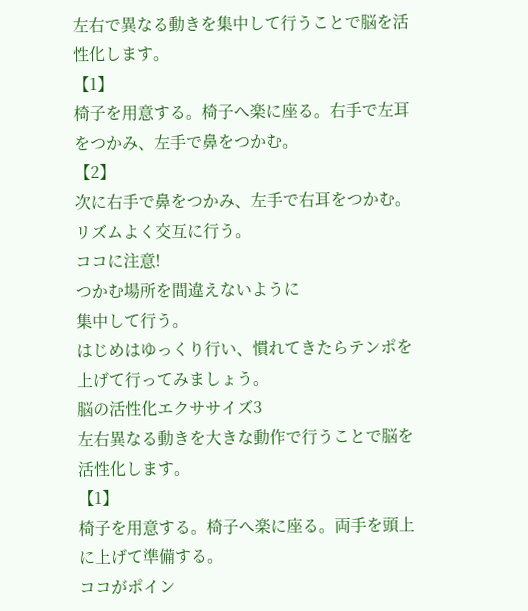左右で異なる動きを集中して行うことで脳を活性化します。
【1】
椅子を用意する。椅子へ楽に座る。右手で左耳をつかみ、左手で鼻をつかむ。
【2】
次に右手で鼻をつかみ、左手で右耳をつかむ。リズムよく交互に行う。
ココに注意!
つかむ場所を間違えないように
集中して行う。
はじめはゆっくり行い、慣れてきたらテンポを上げて行ってみましょう。
脳の活性化エクササイズ3
左右異なる動きを大きな動作で行うことで脳を活性化します。
【1】
椅子を用意する。椅子へ楽に座る。両手を頭上に上げて準備する。
ココがポイン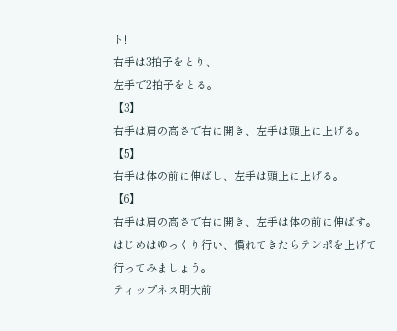ト!
右手は3拍子をとり、
左手で2拍子をとる。
【3】
右手は肩の高さで右に開き、左手は頭上に上げる。
【5】
右手は体の前に伸ばし、左手は頭上に上げる。
【6】
右手は肩の高さで右に開き、左手は体の前に伸ばす。
はじめはゆっくり行い、慣れてきたらテンポを上げて行ってみましょう。
ティップネス明大前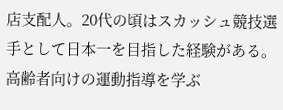店支配人。20代の頃はスカッシュ競技選手として日本一を目指した経験がある。高齢者向けの運動指導を学ぶ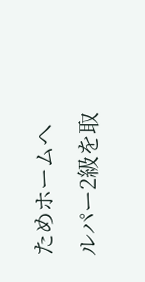ためホームヘルパー2級を取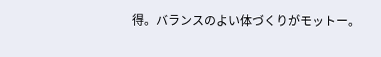得。バランスのよい体づくりがモットー。